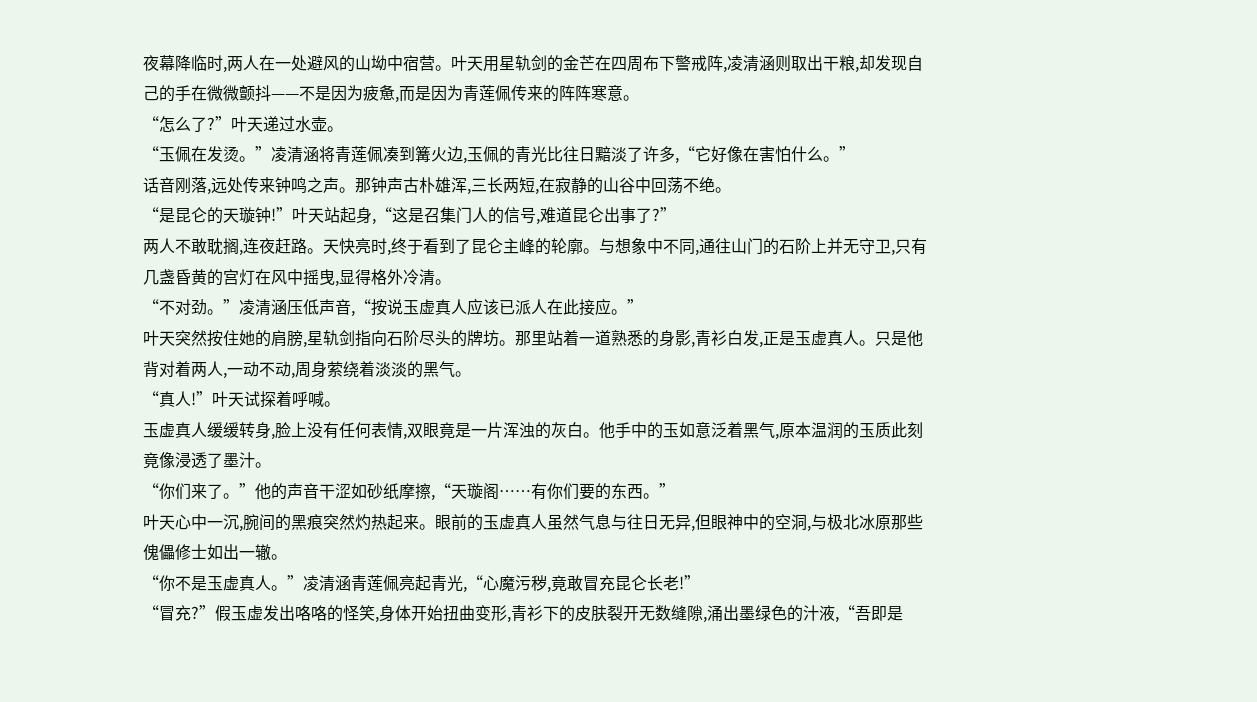夜幕降临时,两人在一处避风的山坳中宿营。叶天用星轨剑的金芒在四周布下警戒阵,凌清涵则取出干粮,却发现自己的手在微微颤抖——不是因为疲惫,而是因为青莲佩传来的阵阵寒意。
“怎么了?”叶天递过水壶。
“玉佩在发烫。”凌清涵将青莲佩凑到篝火边,玉佩的青光比往日黯淡了许多,“它好像在害怕什么。”
话音刚落,远处传来钟鸣之声。那钟声古朴雄浑,三长两短,在寂静的山谷中回荡不绝。
“是昆仑的天璇钟!”叶天站起身,“这是召集门人的信号,难道昆仑出事了?”
两人不敢耽搁,连夜赶路。天快亮时,终于看到了昆仑主峰的轮廓。与想象中不同,通往山门的石阶上并无守卫,只有几盏昏黄的宫灯在风中摇曳,显得格外冷清。
“不对劲。”凌清涵压低声音,“按说玉虚真人应该已派人在此接应。”
叶天突然按住她的肩膀,星轨剑指向石阶尽头的牌坊。那里站着一道熟悉的身影,青衫白发,正是玉虚真人。只是他背对着两人,一动不动,周身萦绕着淡淡的黑气。
“真人!”叶天试探着呼喊。
玉虚真人缓缓转身,脸上没有任何表情,双眼竟是一片浑浊的灰白。他手中的玉如意泛着黑气,原本温润的玉质此刻竟像浸透了墨汁。
“你们来了。”他的声音干涩如砂纸摩擦,“天璇阁……有你们要的东西。”
叶天心中一沉,腕间的黑痕突然灼热起来。眼前的玉虚真人虽然气息与往日无异,但眼神中的空洞,与极北冰原那些傀儡修士如出一辙。
“你不是玉虚真人。”凌清涵青莲佩亮起青光,“心魔污秽,竟敢冒充昆仑长老!”
“冒充?”假玉虚发出咯咯的怪笑,身体开始扭曲变形,青衫下的皮肤裂开无数缝隙,涌出墨绿色的汁液,“吾即是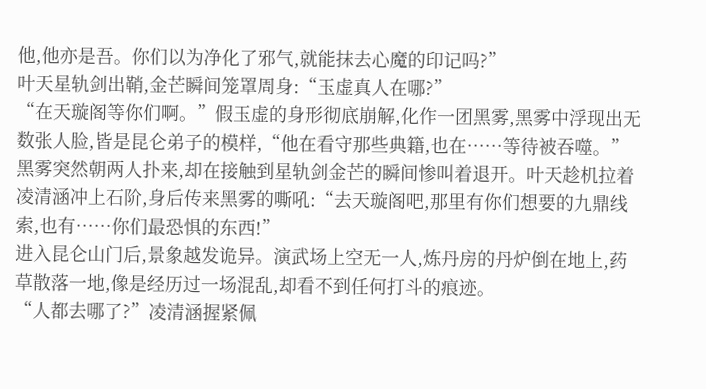他,他亦是吾。你们以为净化了邪气,就能抹去心魔的印记吗?”
叶天星轨剑出鞘,金芒瞬间笼罩周身:“玉虚真人在哪?”
“在天璇阁等你们啊。”假玉虚的身形彻底崩解,化作一团黑雾,黑雾中浮现出无数张人脸,皆是昆仑弟子的模样,“他在看守那些典籍,也在……等待被吞噬。”
黑雾突然朝两人扑来,却在接触到星轨剑金芒的瞬间惨叫着退开。叶天趁机拉着凌清涵冲上石阶,身后传来黑雾的嘶吼:“去天璇阁吧,那里有你们想要的九鼎线索,也有……你们最恐惧的东西!”
进入昆仑山门后,景象越发诡异。演武场上空无一人,炼丹房的丹炉倒在地上,药草散落一地,像是经历过一场混乱,却看不到任何打斗的痕迹。
“人都去哪了?”凌清涵握紧佩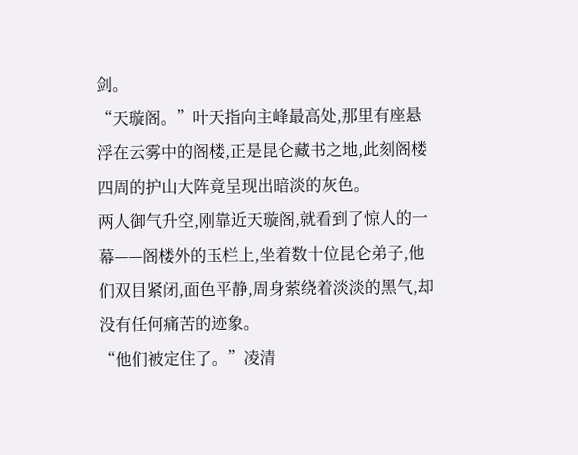剑。
“天璇阁。”叶天指向主峰最高处,那里有座悬浮在云雾中的阁楼,正是昆仑藏书之地,此刻阁楼四周的护山大阵竟呈现出暗淡的灰色。
两人御气升空,刚靠近天璇阁,就看到了惊人的一幕——阁楼外的玉栏上,坐着数十位昆仑弟子,他们双目紧闭,面色平静,周身萦绕着淡淡的黑气,却没有任何痛苦的迹象。
“他们被定住了。”凌清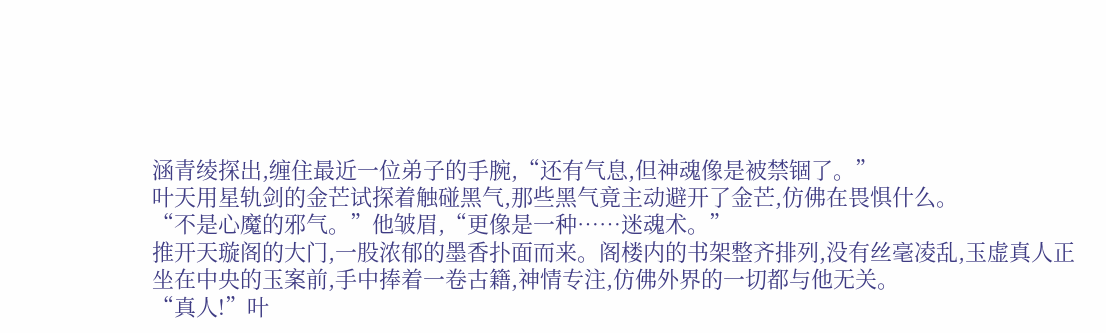涵青绫探出,缠住最近一位弟子的手腕,“还有气息,但神魂像是被禁锢了。”
叶天用星轨剑的金芒试探着触碰黑气,那些黑气竟主动避开了金芒,仿佛在畏惧什么。
“不是心魔的邪气。”他皱眉,“更像是一种……迷魂术。”
推开天璇阁的大门,一股浓郁的墨香扑面而来。阁楼内的书架整齐排列,没有丝毫凌乱,玉虚真人正坐在中央的玉案前,手中捧着一卷古籍,神情专注,仿佛外界的一切都与他无关。
“真人!”叶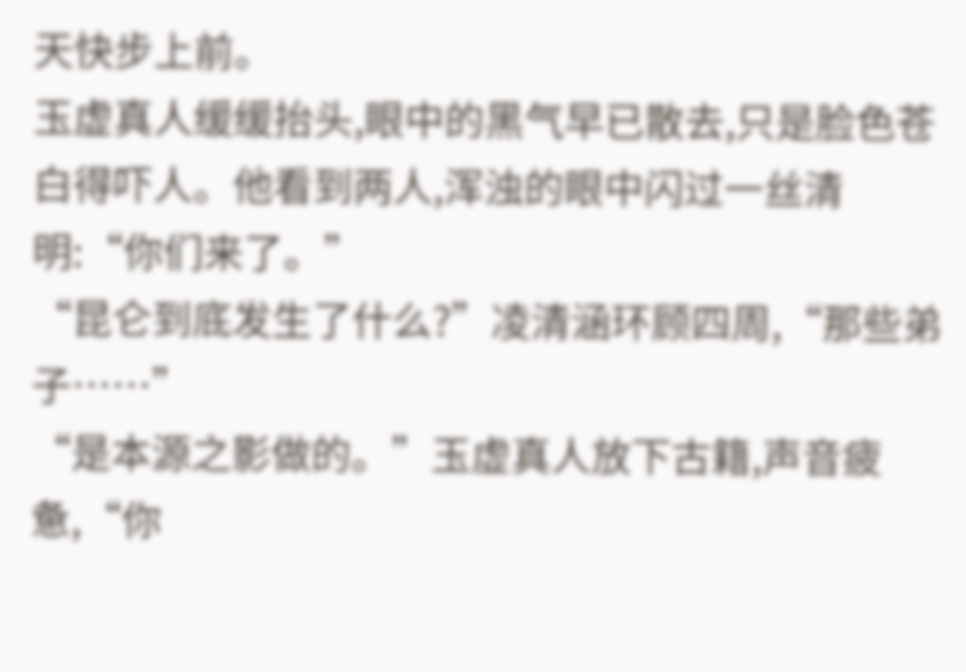天快步上前。
玉虚真人缓缓抬头,眼中的黑气早已散去,只是脸色苍白得吓人。他看到两人,浑浊的眼中闪过一丝清明:“你们来了。”
“昆仑到底发生了什么?”凌清涵环顾四周,“那些弟子……”
“是本源之影做的。”玉虚真人放下古籍,声音疲惫,“你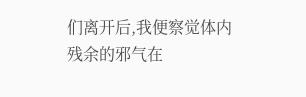们离开后,我便察觉体内残余的邪气在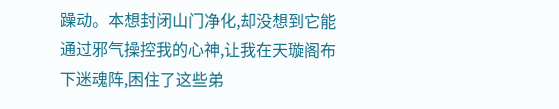躁动。本想封闭山门净化,却没想到它能通过邪气操控我的心神,让我在天璇阁布下迷魂阵,困住了这些弟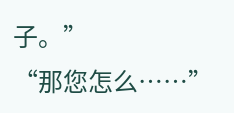子。”
“那您怎么……”